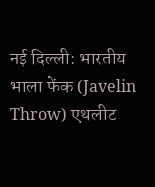नई दिल्ली: भारतीय भाला फेंक (Javelin Throw) एथलीट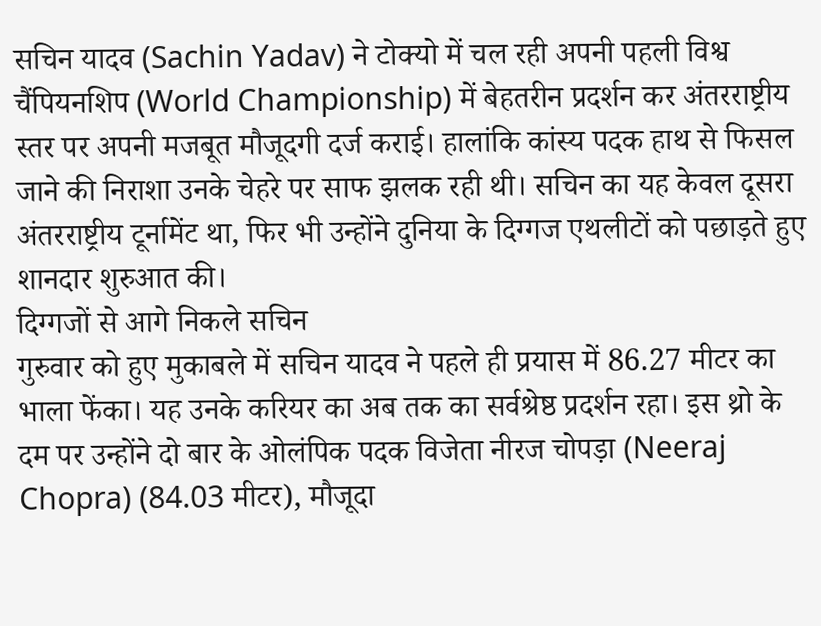सचिन यादव (Sachin Yadav) ने टोक्यो में चल रही अपनी पहली विश्व चैंपियनशिप (World Championship) में बेहतरीन प्रदर्शन कर अंतरराष्ट्रीय स्तर पर अपनी मजबूत मौजूदगी दर्ज कराई। हालांकि कांस्य पदक हाथ से फिसल जाने की निराशा उनके चेहरे पर साफ झलक रही थी। सचिन का यह केवल दूसरा अंतरराष्ट्रीय टूर्नामेंट था, फिर भी उन्होंने दुनिया के दिग्गज एथलीटों को पछाड़ते हुए शानदार शुरुआत की।
दिग्गजों से आगे निकले सचिन
गुरुवार को हुए मुकाबले में सचिन यादव ने पहले ही प्रयास में 86.27 मीटर का भाला फेंका। यह उनके करियर का अब तक का सर्वश्रेष्ठ प्रदर्शन रहा। इस थ्रो के दम पर उन्होंने दो बार के ओलंपिक पदक विजेता नीरज चोपड़ा (Neeraj Chopra) (84.03 मीटर), मौजूदा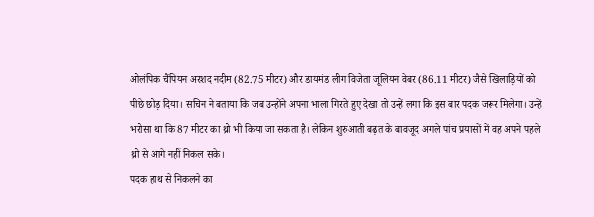ओलंपिक चैंपियन अरशद नदीम (82.75 मीटर) और डायमंड लीग विजेता जूलियन वेबर (86.11 मीटर) जैसे खिलाड़ियों को पीछे छोड़ दिया। सचिन ने बताया कि जब उन्होंने अपना भाला गिरते हुए देखा तो उन्हें लगा कि इस बार पदक जरूर मिलेगा। उन्हें भरोसा था कि 87 मीटर का थ्रो भी किया जा सकता है। लेकिन शुरुआती बढ़त के बावजूद अगले पांच प्रयासों में वह अपने पहले थ्रो से आगे नहीं निकल सके।
पदक हाथ से निकलने का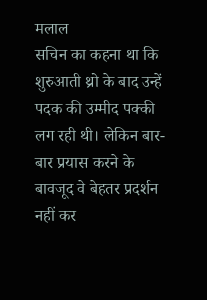मलाल
सचिन का कहना था कि शुरुआती थ्रो के बाद उन्हें पदक की उम्मीद पक्की लग रही थी। लेकिन बार-बार प्रयास करने के बावजूद वे बेहतर प्रदर्शन नहीं कर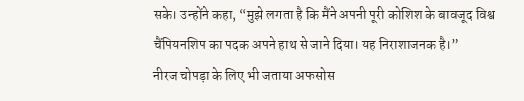सके। उन्होंने कहा, “मुझे लगता है कि मैंने अपनी पूरी कोशिश के बावजूद विश्व चैंपियनशिप का पदक अपने हाथ से जाने दिया। यह निराशाजनक है।”
नीरज चोपड़ा के लिए भी जताया अफसोस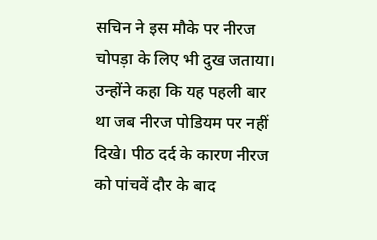सचिन ने इस मौके पर नीरज चोपड़ा के लिए भी दुख जताया। उन्होंने कहा कि यह पहली बार था जब नीरज पोडियम पर नहीं दिखे। पीठ दर्द के कारण नीरज को पांचवें दौर के बाद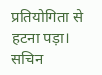प्रतियोगिता से हटना पड़ा। सचिन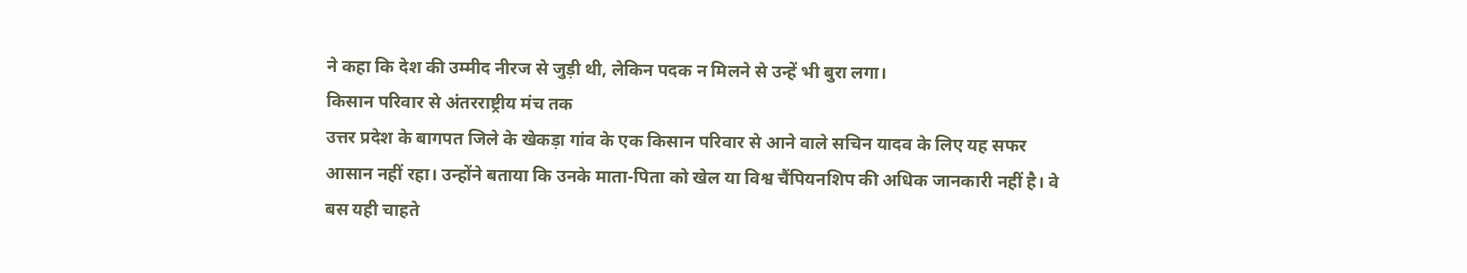ने कहा कि देश की उम्मीद नीरज से जुड़ी थी, लेकिन पदक न मिलने से उन्हें भी बुरा लगा।
किसान परिवार से अंतरराष्ट्रीय मंच तक
उत्तर प्रदेश के बागपत जिले के खेकड़ा गांव के एक किसान परिवार से आने वाले सचिन यादव के लिए यह सफर आसान नहीं रहा। उन्होंने बताया कि उनके माता-पिता को खेल या विश्व चैंपियनशिप की अधिक जानकारी नहीं है। वे बस यही चाहते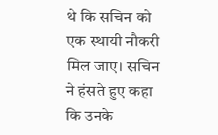थे कि सचिन को एक स्थायी नौकरी मिल जाए। सचिन ने हंसते हुए कहा कि उनके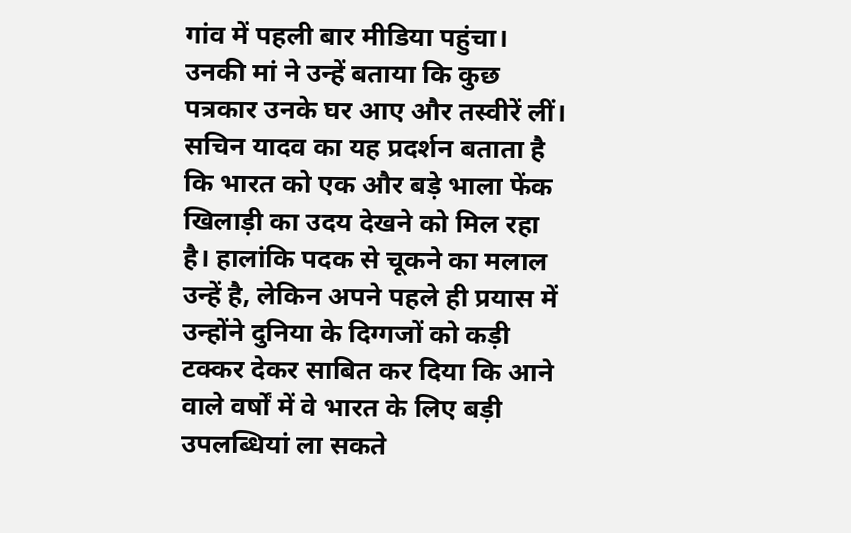गांव में पहली बार मीडिया पहुंचा। उनकी मां ने उन्हें बताया कि कुछ पत्रकार उनके घर आए और तस्वीरें लीं।
सचिन यादव का यह प्रदर्शन बताता है कि भारत को एक और बड़े भाला फेंक खिलाड़ी का उदय देखने को मिल रहा है। हालांकि पदक से चूकने का मलाल उन्हें है, लेकिन अपने पहले ही प्रयास में उन्होंने दुनिया के दिग्गजों को कड़ी टक्कर देकर साबित कर दिया कि आने वाले वर्षों में वे भारत के लिए बड़ी उपलब्धियां ला सकते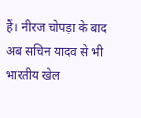हैं। नीरज चोपड़ा के बाद अब सचिन यादव से भी भारतीय खेल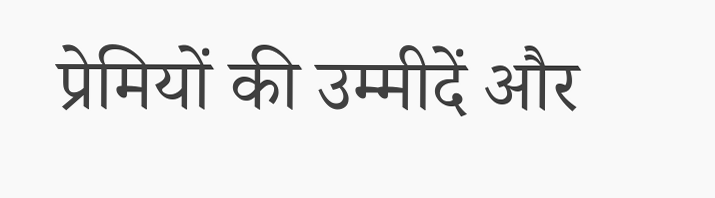प्रेमियों की उम्मीदें और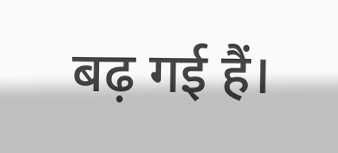बढ़ गई हैं।